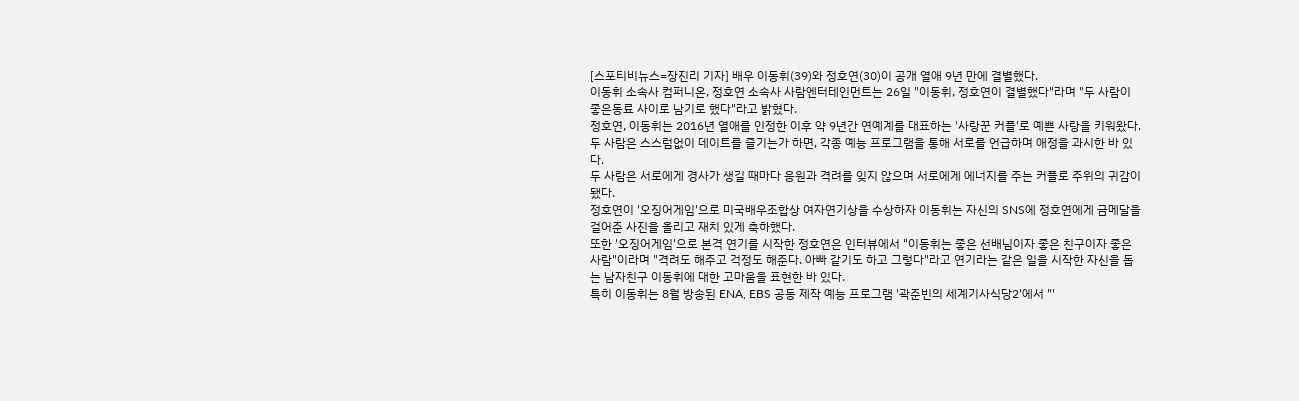[스포티비뉴스=장진리 기자] 배우 이동휘(39)와 정호연(30)이 공개 열애 9년 만에 결별했다.
이동휘 소속사 컴퍼니온, 정호연 소속사 사람엔터테인먼트는 26일 "이동휘, 정호연이 결별했다"라며 "두 사람이 좋은동료 사이로 남기로 했다"라고 밝혔다.
정호연, 이동휘는 2016년 열애를 인정한 이후 약 9년간 연예계를 대표하는 '사랑꾼 커플'로 예쁜 사랑을 키워왔다. 두 사람은 스스럼없이 데이트를 즐기는가 하면, 각종 예능 프로그램을 통해 서로를 언급하며 애정을 과시한 바 있다.
두 사람은 서로에게 경사가 생길 때마다 응원과 격려를 잊지 않으며 서로에게 에너지를 주는 커플로 주위의 귀감이 됐다.
정호연이 '오징어게임'으로 미국배우조합상 여자연기상을 수상하자 이동휘는 자신의 SNS에 정호연에게 금메달을 걸어준 사진을 올리고 재치 있게 축하했다.
또한 '오징어게임'으로 본격 연기를 시작한 정호연은 인터뷰에서 "이동휘는 좋은 선배님이자 좋은 친구이자 좋은 사람"이라며 "격려도 해주고 걱정도 해준다. 아빠 같기도 하고 그렇다"라고 연기라는 같은 일을 시작한 자신을 돕는 남자친구 이동휘에 대한 고마움을 표현한 바 있다.
특히 이동휘는 8월 방송된 ENA, EBS 공동 제작 예능 프로그램 '곽준빈의 세계기사식당2'에서 "'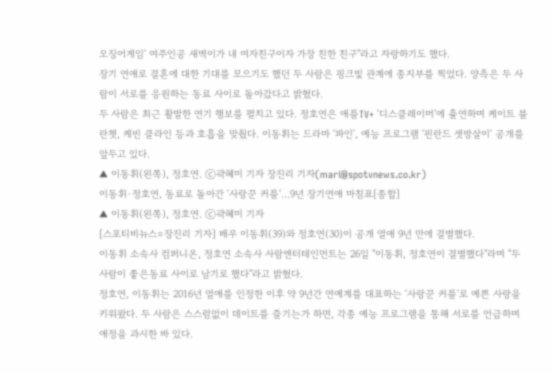오징어게임' 여주인공 새벽이가 내 여자친구이자 가장 친한 친구"라고 자랑하기도 했다.
장기 연애로 결혼에 대한 기대를 모으기도 했던 두 사람은 핑크빛 관계에 종지부를 찍었다. 양측은 두 사람이 서로를 응원하는 동료 사이로 돌아갔다고 밝혔다.
두 사람은 최근 활발한 연기 행보를 펼치고 있다. 정호연은 애플TV+ '디스클레이머'에 출연하며 케이트 블란쳇, 케빈 클라인 등과 호흡을 맞췄다. 이동휘는 드라마 '파인', 예능 프로그램 '핀란드 셋방살이' 공개를 앞두고 있다.
▲ 이동휘(왼쪽), 정호연. ⓒ곽혜미 기자 장진리 기자(mari@spotvnews.co.kr)
이동휘·정호연, 동료로 돌아간 '사랑꾼 커플'…9년 장기연애 마침표[종합]
▲ 이동휘(왼쪽), 정호연. ⓒ곽혜미 기자
[스포티비뉴스=장진리 기자] 배우 이동휘(39)와 정호연(30)이 공개 열애 9년 만에 결별했다.
이동휘 소속사 컴퍼니온, 정호연 소속사 사람엔터테인먼트는 26일 "이동휘, 정호연이 결별했다"라며 "두 사람이 좋은동료 사이로 남기로 했다"라고 밝혔다.
정호연, 이동휘는 2016년 열애를 인정한 이후 약 9년간 연예계를 대표하는 '사랑꾼 커플'로 예쁜 사랑을 키워왔다. 두 사람은 스스럼없이 데이트를 즐기는가 하면, 각종 예능 프로그램을 통해 서로를 언급하며 애정을 과시한 바 있다.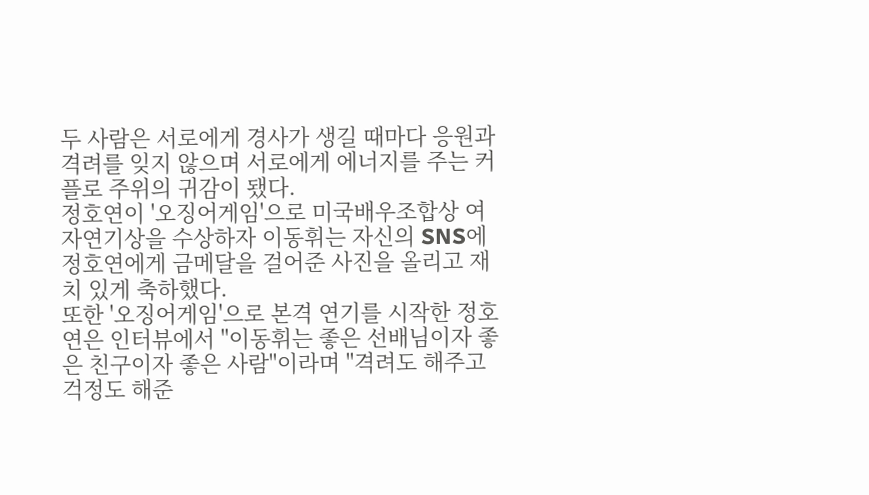두 사람은 서로에게 경사가 생길 때마다 응원과 격려를 잊지 않으며 서로에게 에너지를 주는 커플로 주위의 귀감이 됐다.
정호연이 '오징어게임'으로 미국배우조합상 여자연기상을 수상하자 이동휘는 자신의 SNS에 정호연에게 금메달을 걸어준 사진을 올리고 재치 있게 축하했다.
또한 '오징어게임'으로 본격 연기를 시작한 정호연은 인터뷰에서 "이동휘는 좋은 선배님이자 좋은 친구이자 좋은 사람"이라며 "격려도 해주고 걱정도 해준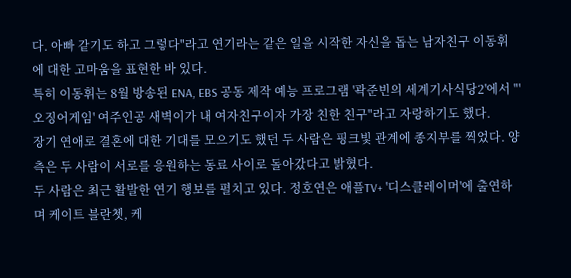다. 아빠 같기도 하고 그렇다"라고 연기라는 같은 일을 시작한 자신을 돕는 남자친구 이동휘에 대한 고마움을 표현한 바 있다.
특히 이동휘는 8월 방송된 ENA, EBS 공동 제작 예능 프로그램 '곽준빈의 세계기사식당2'에서 "'오징어게임' 여주인공 새벽이가 내 여자친구이자 가장 친한 친구"라고 자랑하기도 했다.
장기 연애로 결혼에 대한 기대를 모으기도 했던 두 사람은 핑크빛 관계에 종지부를 찍었다. 양측은 두 사람이 서로를 응원하는 동료 사이로 돌아갔다고 밝혔다.
두 사람은 최근 활발한 연기 행보를 펼치고 있다. 정호연은 애플TV+ '디스클레이머'에 출연하며 케이트 블란쳇, 케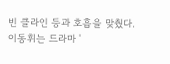빈 클라인 등과 호흡을 맞췄다. 이동휘는 드라마 '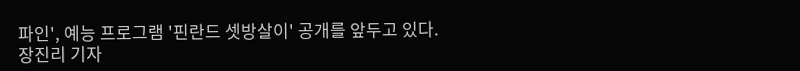파인', 예능 프로그램 '핀란드 셋방살이' 공개를 앞두고 있다.
장진리 기자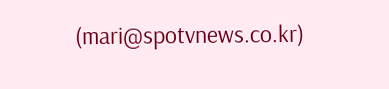(mari@spotvnews.co.kr)